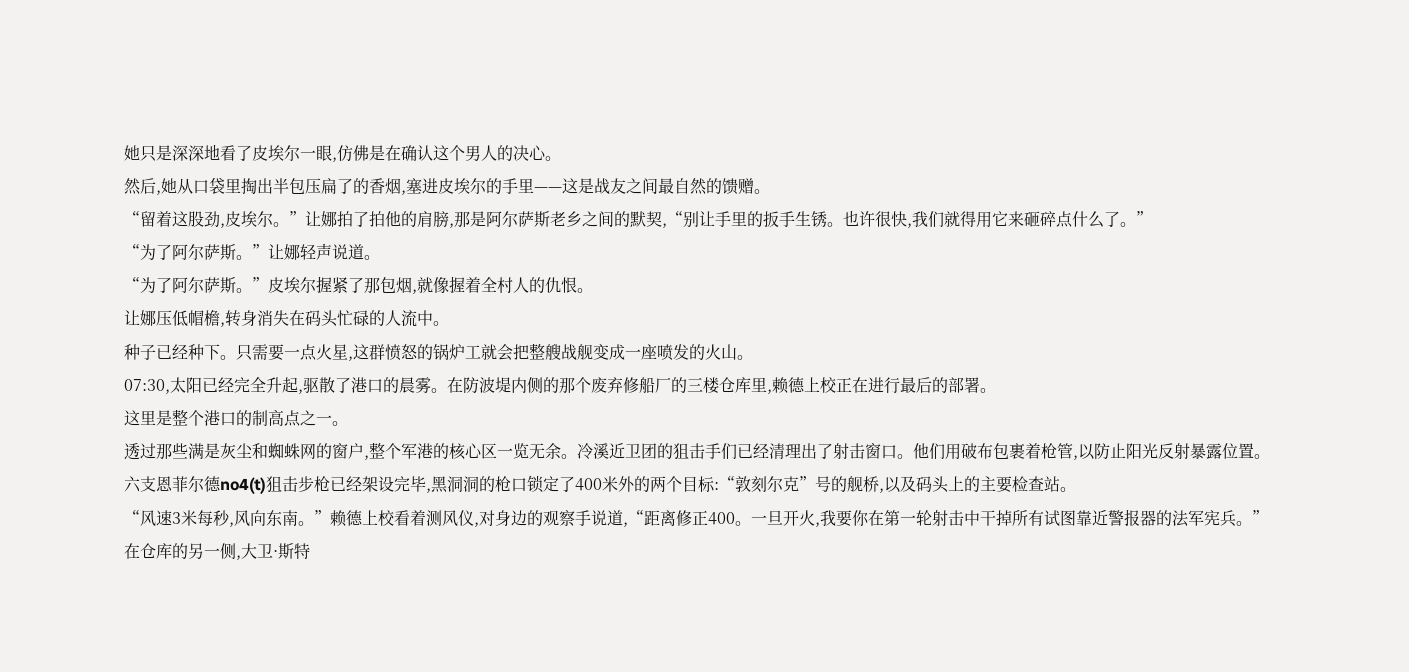她只是深深地看了皮埃尔一眼,仿佛是在确认这个男人的决心。
然后,她从口袋里掏出半包压扁了的香烟,塞进皮埃尔的手里——这是战友之间最自然的馈赠。
“留着这股劲,皮埃尔。”让娜拍了拍他的肩膀,那是阿尔萨斯老乡之间的默契,“别让手里的扳手生锈。也许很快,我们就得用它来砸碎点什么了。”
“为了阿尔萨斯。”让娜轻声说道。
“为了阿尔萨斯。”皮埃尔握紧了那包烟,就像握着全村人的仇恨。
让娜压低帽檐,转身消失在码头忙碌的人流中。
种子已经种下。只需要一点火星,这群愤怒的锅炉工就会把整艘战舰变成一座喷发的火山。
07:30,太阳已经完全升起,驱散了港口的晨雾。在防波堤内侧的那个废弃修船厂的三楼仓库里,赖德上校正在进行最后的部署。
这里是整个港口的制高点之一。
透过那些满是灰尘和蜘蛛网的窗户,整个军港的核心区一览无余。冷溪近卫团的狙击手们已经清理出了射击窗口。他们用破布包裹着枪管,以防止阳光反射暴露位置。
六支恩菲尔德no4(t)狙击步枪已经架设完毕,黑洞洞的枪口锁定了400米外的两个目标:“敦刻尔克”号的舰桥,以及码头上的主要检查站。
“风速3米每秒,风向东南。”赖德上校看着测风仪,对身边的观察手说道,“距离修正400。一旦开火,我要你在第一轮射击中干掉所有试图靠近警报器的法军宪兵。”
在仓库的另一侧,大卫·斯特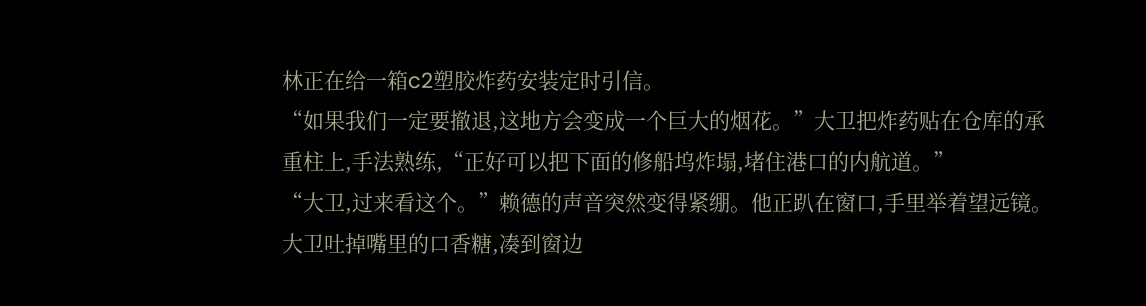林正在给一箱c2塑胶炸药安装定时引信。
“如果我们一定要撤退,这地方会变成一个巨大的烟花。”大卫把炸药贴在仓库的承重柱上,手法熟练,“正好可以把下面的修船坞炸塌,堵住港口的内航道。”
“大卫,过来看这个。”赖德的声音突然变得紧绷。他正趴在窗口,手里举着望远镜。
大卫吐掉嘴里的口香糖,凑到窗边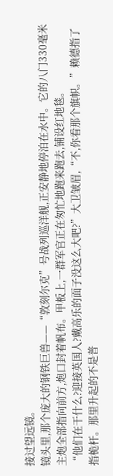接过望远镜。
镜头里,那个庞大的钢铁巨兽——“敦刻尔克”号战列巡洋舰,正安静地停泊在水中。它的八门330毫米主炮全部指向前方,炮口封着帆布。甲板上,一群军官正在匆忙地跑来跑去,铺设红地毯。
“他们在干什么?迎接英国人?戴高乐的面子没这么大吧?”大卫皱眉,“不,你看那个旗帜。”赖德指了指桅杆。那里升起的不是普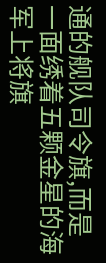通的舰队司令旗,而是一面绣着五颗金星的海军上将旗